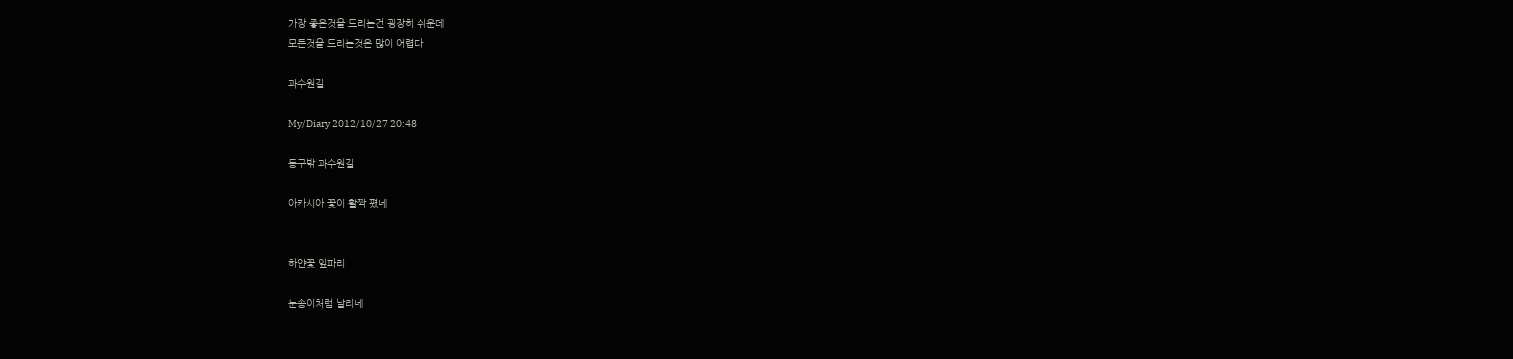가장 좋은것을 드리는건 굉장히 쉬운데
모든것을 드리는것은 많이 어렵다

과수원길

My/Diary 2012/10/27 20:48

동구밖 과수원길

아카시아 꽃이 활짝 폈네


하얀꽃 잎파리

눈송이처럼 날리네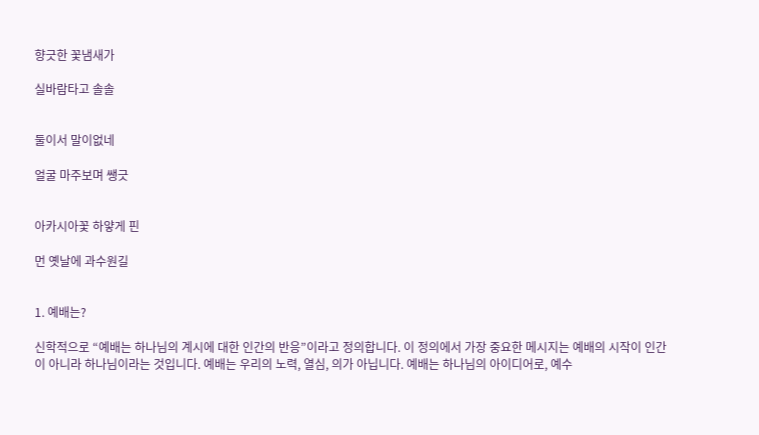향긋한 꽃냄새가

실바람타고 솔솔


둘이서 말이없네

얼굴 마주보며 쌩긋


아카시아꽃 하얗게 핀

먼 옛날에 과수원길


1. 예배는?

신학적으로 “예배는 하나님의 계시에 대한 인간의 반응”이라고 정의합니다. 이 정의에서 가장 중요한 메시지는 예배의 시작이 인간이 아니라 하나님이라는 것입니다. 예배는 우리의 노력, 열심, 의가 아닙니다. 예배는 하나님의 아이디어로, 예수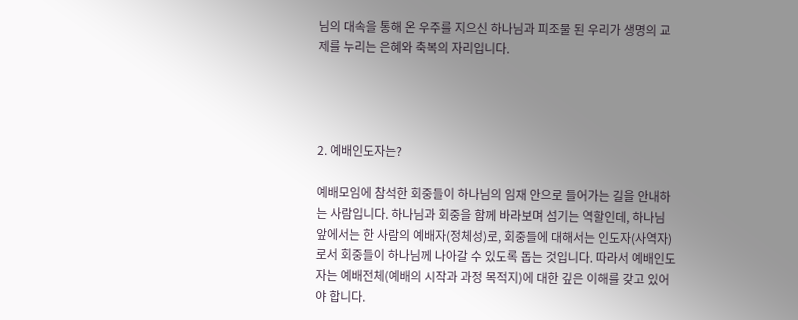님의 대속을 통해 온 우주를 지으신 하나님과 피조물 된 우리가 생명의 교제를 누리는 은혜와 축복의 자리입니다.




2. 예배인도자는?

예배모임에 참석한 회중들이 하나님의 임재 안으로 들어가는 길을 안내하는 사람입니다. 하나님과 회중을 함께 바라보며 섬기는 역할인데, 하나님 앞에서는 한 사람의 예배자(정체성)로, 회중들에 대해서는 인도자(사역자)로서 회중들이 하나님께 나아갈 수 있도록 돕는 것입니다. 따라서 예배인도자는 예배전체(예배의 시작과 과정 목적지)에 대한 깊은 이해를 갖고 있어야 합니다.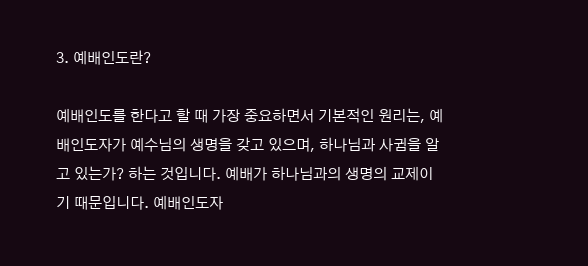3. 예배인도란?

예배인도를 한다고 할 때 가장 중요하면서 기본적인 원리는, 예배인도자가 예수님의 생명을 갖고 있으며, 하나님과 사귐을 알고 있는가? 하는 것입니다. 예배가 하나님과의 생명의 교제이기 때문입니다. 예배인도자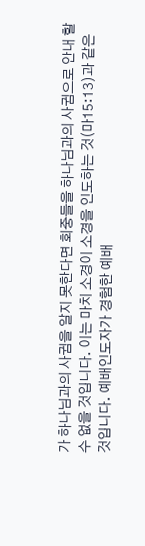가 하나님과의 사귐을 알지 못한다면 회중들을 하나님과의 사귐으로 안내 할 수 없을 것입니다. 이는 마치 소경이 소경을 인도하는 것(마15:13)과 같은 것입니다. 예배인도자가 경험한 예배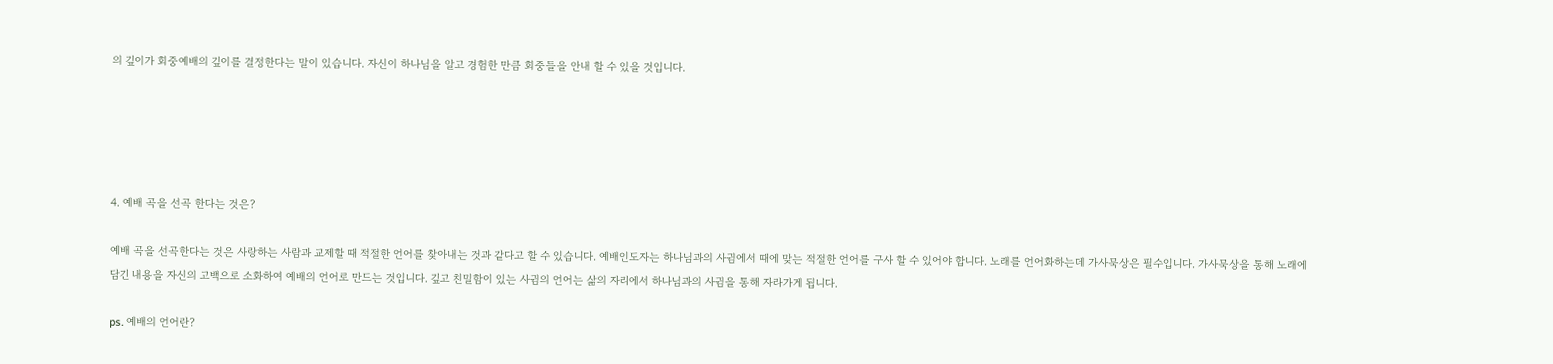의 깊이가 회중예배의 깊이를 결정한다는 말이 있습니다. 자신이 하나님을 알고 경험한 만큼 회중들을 안내 할 수 있을 것입니다.





4. 예배 곡을 선곡 한다는 것은?

예배 곡을 선곡한다는 것은 사랑하는 사람과 교제할 때 적절한 언어를 찾아내는 것과 같다고 할 수 있습니다. 예배인도자는 하나님과의 사귐에서 때에 맞는 적절한 언어를 구사 할 수 있어야 합니다. 노래를 언어화하는데 가사묵상은 필수입니다. 가사묵상을 통해 노래에 담긴 내용을 자신의 고백으로 소화하여 예배의 언어로 만드는 것입니다. 깊고 친밀함이 있는 사귐의 언어는 삶의 자리에서 하나님과의 사귐을 통해 자라가게 됩니다.

ps. 예배의 언어란?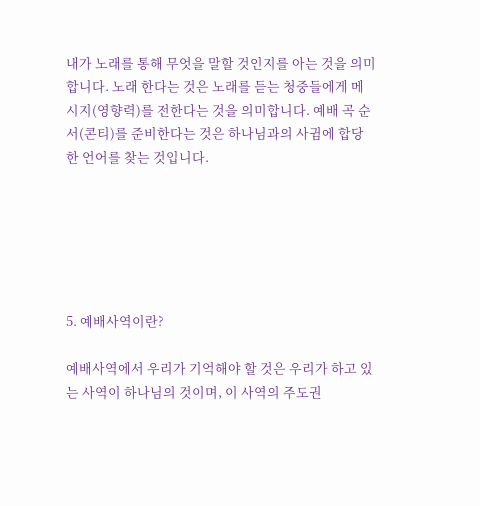내가 노래를 통해 무엇을 말할 것인지를 아는 것을 의미합니다. 노래 한다는 것은 노래를 듣는 청중들에게 메시지(영향력)를 전한다는 것을 의미합니다. 예배 곡 순서(콘티)를 준비한다는 것은 하나님과의 사귐에 합당한 언어를 찾는 것입니다.






5. 예배사역이란?

예배사역에서 우리가 기억해야 할 것은 우리가 하고 있는 사역이 하나님의 것이며, 이 사역의 주도권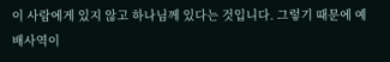이 사람에게 있지 않고 하나님께 있다는 것입니다. 그렇기 때문에 예배사역이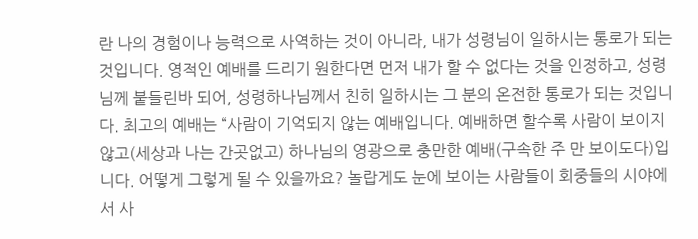란 나의 경험이나 능력으로 사역하는 것이 아니라, 내가 성령님이 일하시는 통로가 되는 것입니다. 영적인 예배를 드리기 원한다면 먼저 내가 할 수 없다는 것을 인정하고, 성령님께 붙들린바 되어, 성령하나님께서 친히 일하시는 그 분의 온전한 통로가 되는 것입니다. 최고의 예배는 “사람이 기억되지 않는 예배입니다. 예배하면 할수록 사람이 보이지 않고(세상과 나는 간곳없고) 하나님의 영광으로 충만한 예배(구속한 주 만 보이도다)입니다. 어떻게 그렇게 될 수 있을까요? 놀랍게도 눈에 보이는 사람들이 회중들의 시야에서 사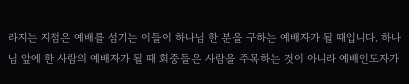라지는 지점은 예배를 섬기는 이들이 하나님 한 분을 구하는 예배자가 될 때입니다. 하나님 앞에 한 사람의 예배자가 될 때 회중들은 사람을 주목하는 것이 아니라 예배인도자가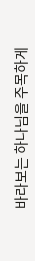바라보는 하나님을 주목하게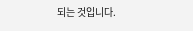되는 것입니다.